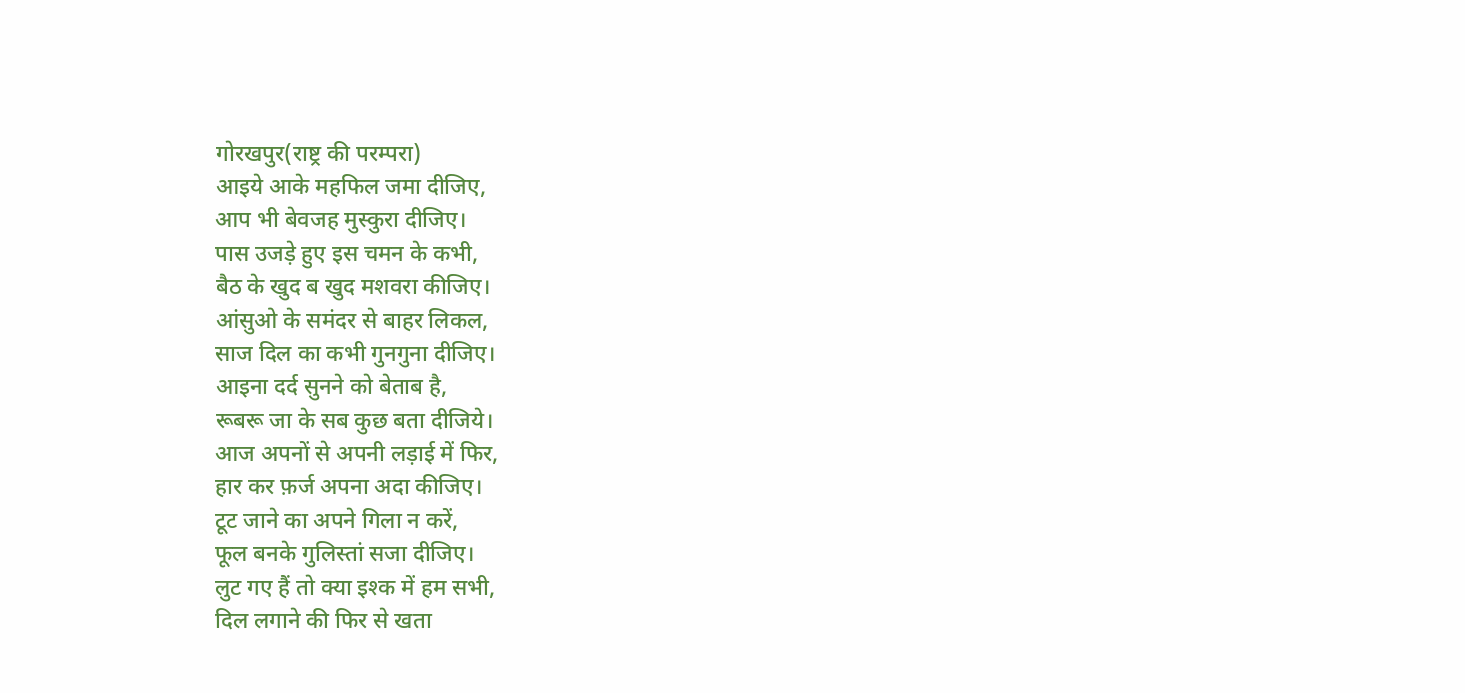गोरखपुर(राष्ट्र की परम्परा)
आइये आके महफिल जमा दीजिए,
आप भी बेवजह मुस्कुरा दीजिए।
पास उजड़े हुए इस चमन के कभी,
बैठ के खुद ब खुद मशवरा कीजिए।
आंसुओ के समंदर से बाहर लिकल,
साज दिल का कभी गुनगुना दीजिए।
आइना दर्द सुनने को बेताब है,
रूबरू जा के सब कुछ बता दीजिये।
आज अपनों से अपनी लड़ाई में फिर,
हार कर फ़र्ज अपना अदा कीजिए।
टूट जाने का अपने गिला न करें,
फूल बनके गुलिस्तां सजा दीजिए।
लुट गए हैं तो क्या इश्क में हम सभी,
दिल लगाने की फिर से खता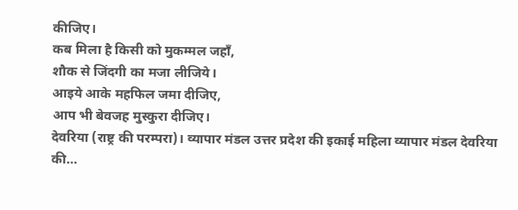कीजिए।
कब मिला है किसी को मुकम्मल जहाँ,
शौक से जिंदगी का मजा लीजिये।
आइये आके महफिल जमा दीजिए,
आप भी बेवजह मुस्कुरा दीजिए।
देवरिया (राष्ट्र की परम्परा)। व्यापार मंडल उत्तर प्रदेश की इकाई महिला व्यापार मंडल देवरिया की…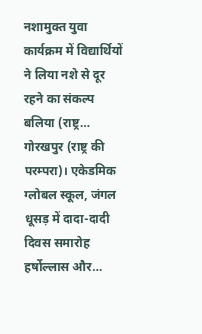नशामुक्त युवा कार्यक्रम में विद्यार्थियों ने लिया नशे से दूर रहने का संकल्प बलिया (राष्ट्र…
गोरखपुर (राष्ट्र की परम्परा)। एकेडमिक ग्लोबल स्कूल, जंगल धूसड़ में दादा-दादी दिवस समारोह हर्षोल्लास और…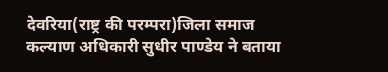देवरिया(राष्ट्र की परम्परा)जिला समाज कल्याण अधिकारी सुधीर पाण्डेय ने बताया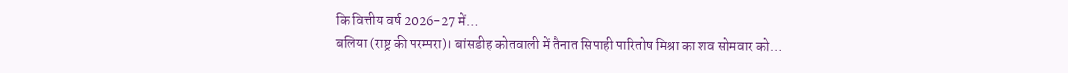कि वित्तीय वर्ष 2026-27 में…
बलिया (राष्ट्र की परम्परा)। बांसडीह कोतवाली में तैनात सिपाही पारितोष मिश्रा का शव सोमवार को…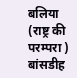बलिया (राष्ट्र की परम्परा ) बांसडीह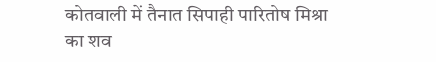कोतवाली में तैनात सिपाही पारितोष मिश्रा का शव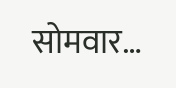सोमवार…